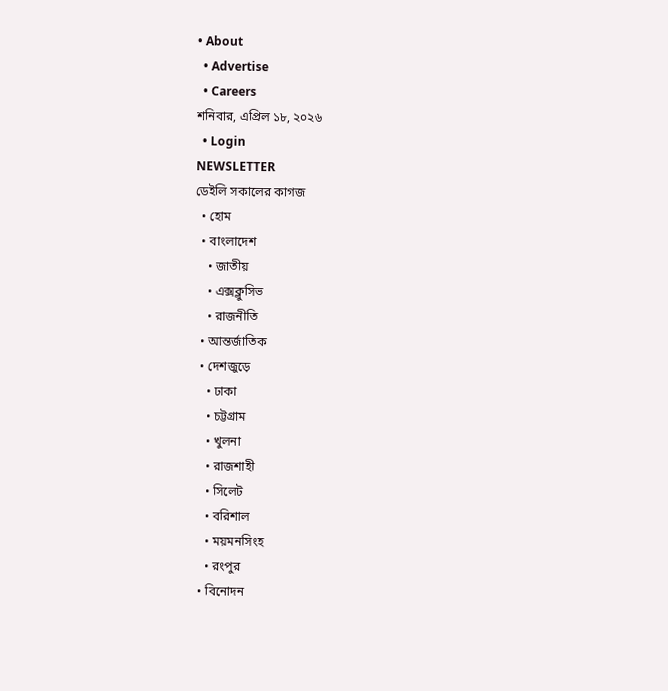• About
  • Advertise
  • Careers
শনিবার, এপ্রিল ১৮, ২০২৬
  • Login
NEWSLETTER
ডেইলি সকালের কাগজ
  • হোম
  • বাংলাদেশ
    • জাতীয়
    • এক্সক্লুসিভ
    • রাজনীতি
  • আন্তর্জাতিক
  • দেশজুড়ে
    • ঢাকা
    • চট্টগ্রাম
    • খুলনা
    • রাজশাহী
    • সিলেট
    • বরিশাল
    • ময়মনসিংহ
    • রংপুর
  • বিনোদন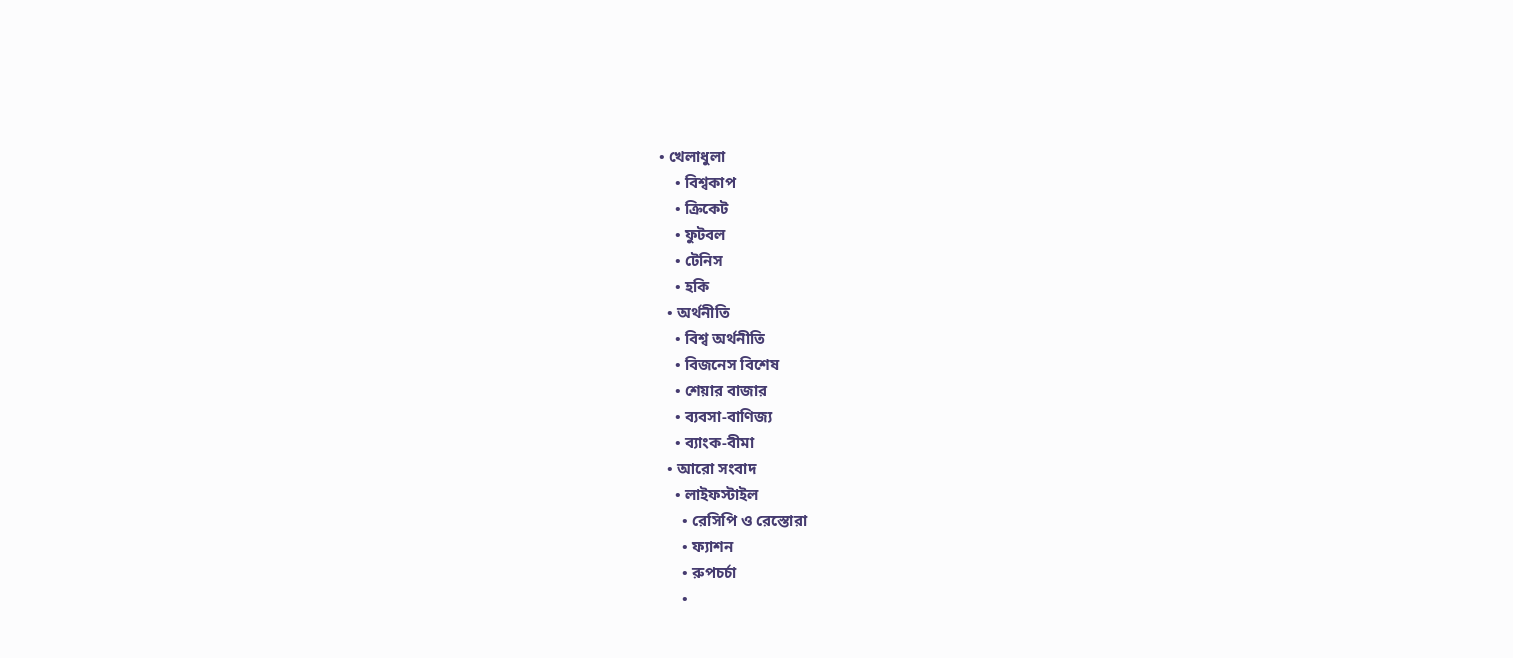• খেলাধুলা
    • বিশ্বকাপ
    • ক্রিকেট
    • ফুটবল
    • টেনিস
    • হকি
  • অর্থনীতি
    • বিশ্ব অর্থনীতি
    • বিজনেস বিশেষ
    • শেয়ার বাজার
    • ব্যবসা-বাণিজ্য
    • ব্যাংক-বীমা
  • আরো সংবাদ
    • লাইফস্টাইল
      • রেসিপি ও রেস্তোরা
      • ফ্যাশন
      • রুপচর্চা
      •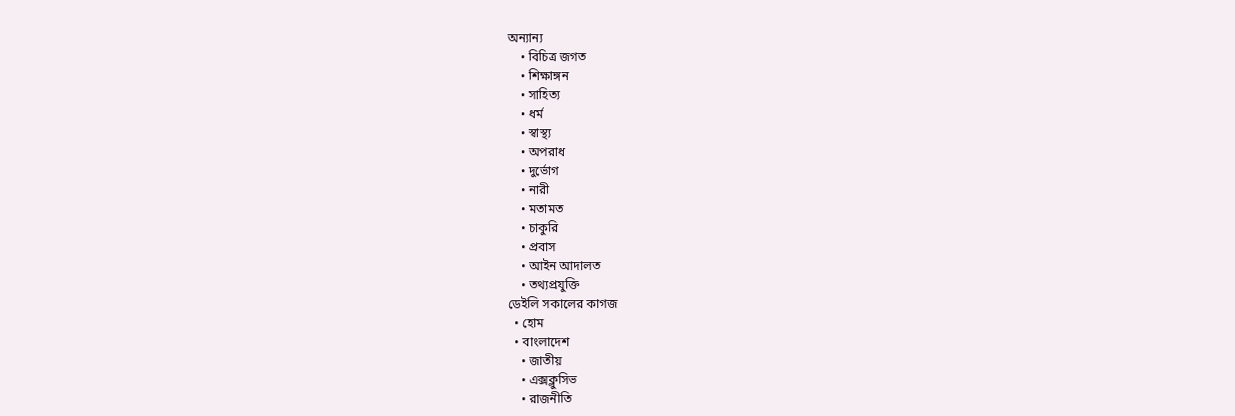অন্যান্য
    • বিচিত্র জগত
    • শিক্ষাঙ্গন
    • সাহিত্য
    • ধর্ম
    • স্বাস্থ্য
    • অপরাধ
    • দুর্ভোগ
    • নারী
    • মতামত
    • চাকুরি
    • প্রবাস
    • আইন আদালত
    • তথ্যপ্রযুক্তি
ডেইলি সকালের কাগজ
  • হোম
  • বাংলাদেশ
    • জাতীয়
    • এক্সক্লুসিভ
    • রাজনীতি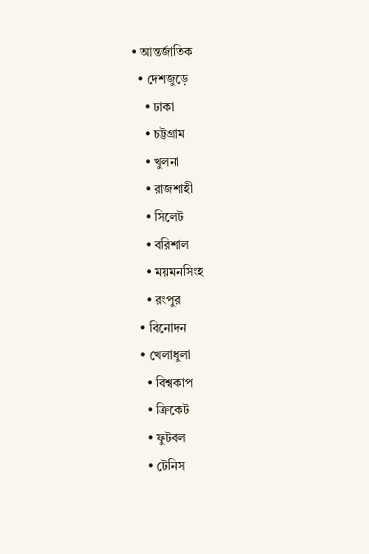• আন্তর্জাতিক
  • দেশজুড়ে
    • ঢাকা
    • চট্টগ্রাম
    • খুলনা
    • রাজশাহী
    • সিলেট
    • বরিশাল
    • ময়মনসিংহ
    • রংপুর
  • বিনোদন
  • খেলাধুলা
    • বিশ্বকাপ
    • ক্রিকেট
    • ফুটবল
    • টেনিস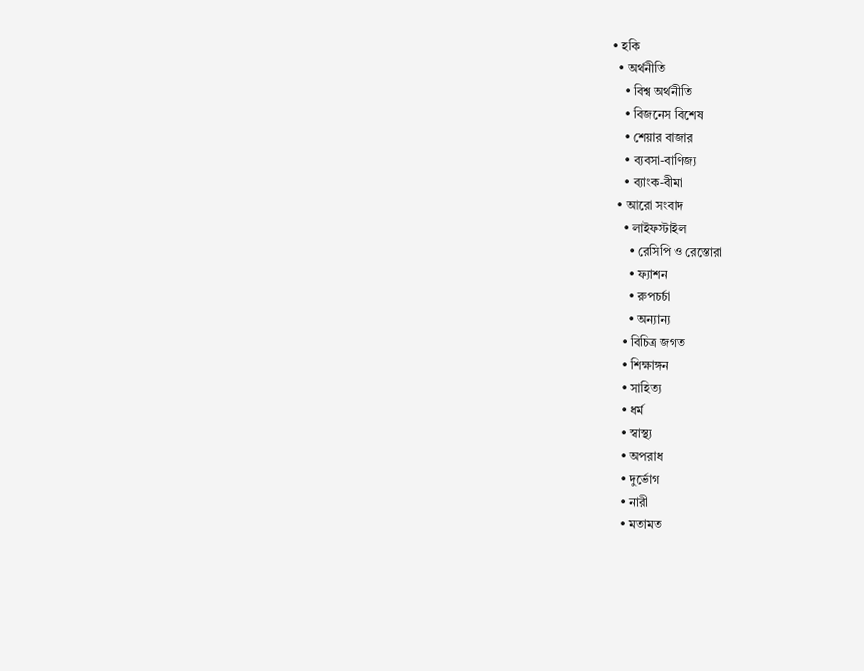• হকি
  • অর্থনীতি
    • বিশ্ব অর্থনীতি
    • বিজনেস বিশেষ
    • শেয়ার বাজার
    • ব্যবসা-বাণিজ্য
    • ব্যাংক-বীমা
  • আরো সংবাদ
    • লাইফস্টাইল
      • রেসিপি ও রেস্তোরা
      • ফ্যাশন
      • রুপচর্চা
      • অন্যান্য
    • বিচিত্র জগত
    • শিক্ষাঙ্গন
    • সাহিত্য
    • ধর্ম
    • স্বাস্থ্য
    • অপরাধ
    • দুর্ভোগ
    • নারী
    • মতামত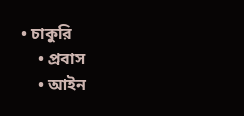• চাকুরি
    • প্রবাস
    • আইন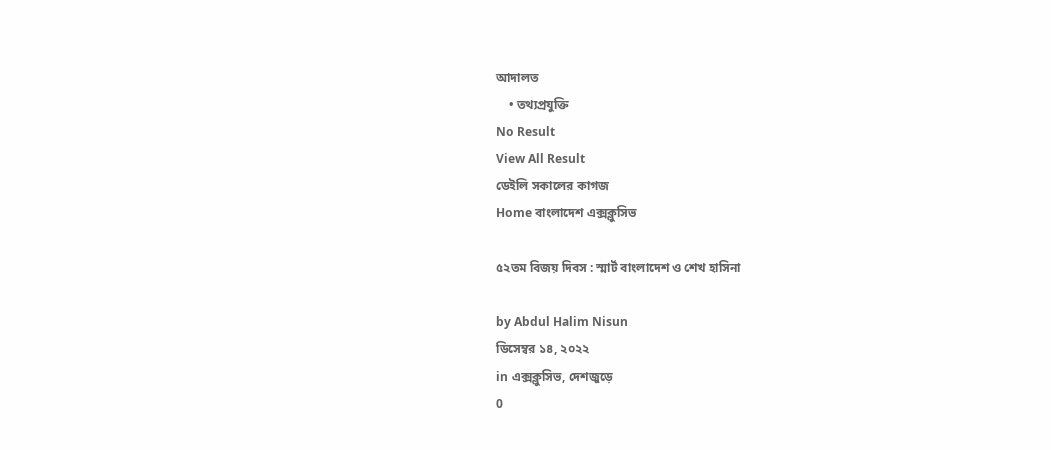আদালত
    • তথ্যপ্রযুক্তি
No Result
View All Result
ডেইলি সকালের কাগজ
Home বাংলাদেশ এক্সক্লুসিভ

৫২তম বিজয় দিবস : স্মার্ট বাংলাদেশ ও শেখ হাসিনা

by Abdul Halim Nisun
ডিসেম্বর ১৪, ২০২২
in এক্সক্লুসিভ, দেশজুড়ে
0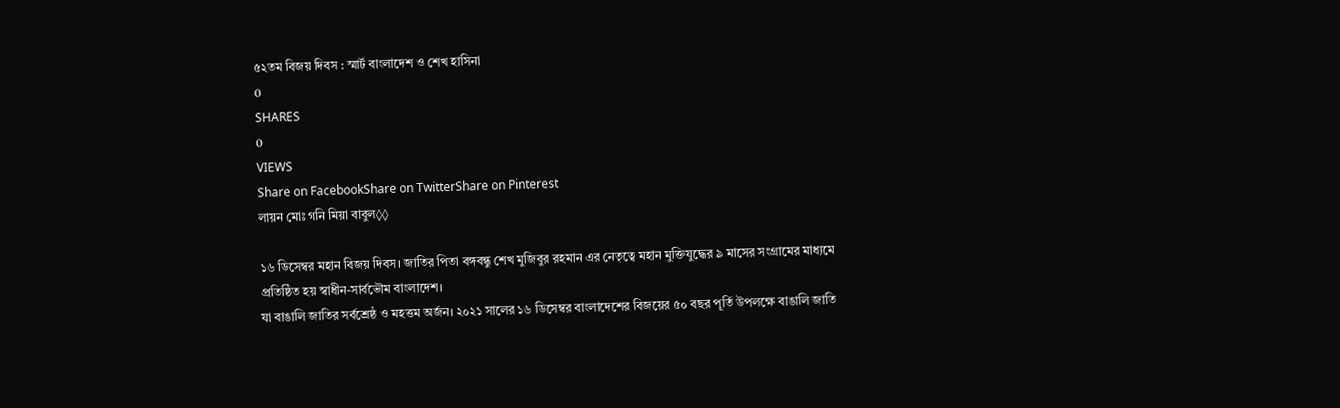৫২তম বিজয় দিবস : স্মার্ট বাংলাদেশ ও শেখ হাসিনা
0
SHARES
0
VIEWS
Share on FacebookShare on TwitterShare on Pinterest
লায়ন মোঃ গনি মিয়া বাবুল◊◊

১৬ ডিসেম্বর মহান বিজয় দিবস। জাতির পিতা বঙ্গবন্ধু শেখ মুজিবুর রহমান এর নেতৃত্বে মহান মুক্তিযুদ্ধের ৯ মাসের সংগ্রামের মাধ্যমে প্রতিষ্ঠিত হয় স্বাধীন-সার্বভৌম বাংলাদেশ।
যা বাঙালি জাতির সর্বশ্রেষ্ঠ ও মহত্তম অর্জন। ২০২১ সালের ১৬ ডিসেম্বর বাংলাদেশের বিজয়ের ৫০ বছর পূর্তি উপলক্ষে বাঙালি জাতি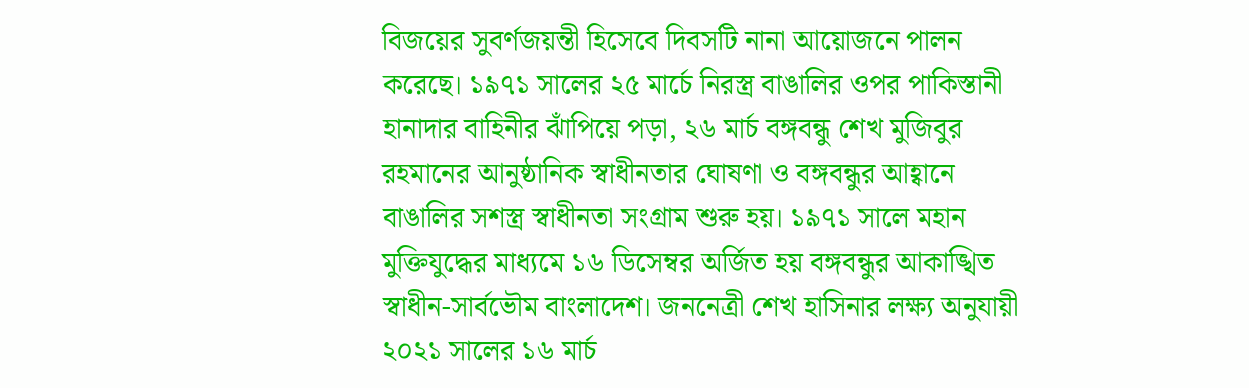বিজয়ের সুবর্ণজয়ন্তী হিসেবে দিবসটি নানা আয়োজনে পালন করেছে। ১৯৭১ সালের ২৫ মার্চে নিরস্ত্র বাঙালির ওপর পাকিস্তানী হানাদার বাহিনীর ঝাঁপিয়ে পড়া, ২৬ মার্চ বঙ্গবন্ধু শেখ মুজিবুর রহমানের আনুষ্ঠানিক স্বাধীনতার ঘোষণা ও বঙ্গবন্ধুর আহ্বানে বাঙালির সশস্ত্র স্বাধীনতা সংগ্রাম শুরু হয়। ১৯৭১ সালে মহান মুক্তিযুদ্ধের মাধ্যমে ১৬ ডিসেম্বর অর্জিত হয় বঙ্গবন্ধুর আকাঙ্খিত স্বাধীন-সার্বভৌম বাংলাদেশ। জননেত্রী শেখ হাসিনার লক্ষ্য অনুযায়ী ২০২১ সালের ১৬ মার্চ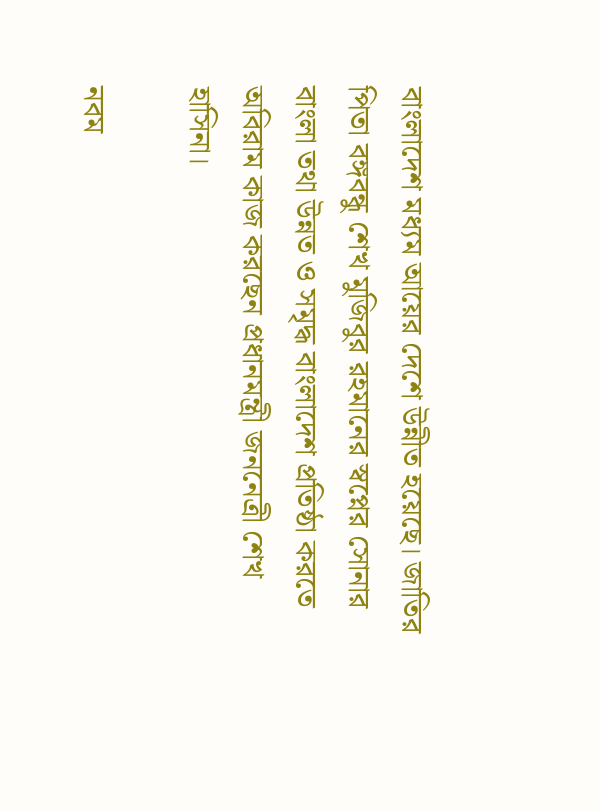বাংলাদেশ মধ্যম আয়ের দেশে উন্নীত হয়েছে। জাতির পিতা বঙ্গবন্ধু শেখ মুজিবুর রহমানের স্বপ্নের সোনার বাংলা তথা উন্নত ও সমৃদ্ধ বাংলাদেশ প্রতিষ্ঠা করতে অবিরাম কাজ করছেন প্রধানমন্ত্রী জননেত্রী শেখ হাসিনা।

নবম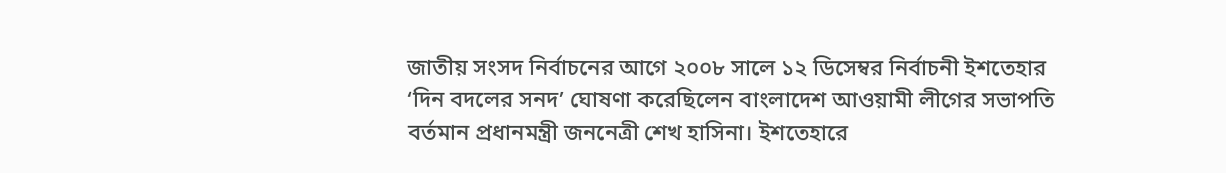জাতীয় সংসদ নির্বাচনের আগে ২০০৮ সালে ১২ ডিসেম্বর নির্বাচনী ইশতেহার ‘দিন বদলের সনদ’ ঘোষণা করেছিলেন বাংলাদেশ আওয়ামী লীগের সভাপতি বর্তমান প্রধানমন্ত্রী জননেত্রী শেখ হাসিনা। ইশতেহারে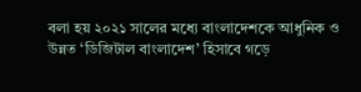বলা হয় ২০২১ সালের মধ্যে বাংলাদেশকে আধুনিক ও উন্নত ‘ডিজিটাল বাংলাদেশ’ হিসাবে গড়ে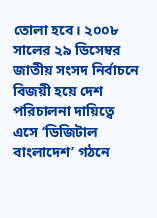তোলা হবে। ২০০৮ সালের ২৯ ডিসেম্বর জাতীয় সংসদ নির্বাচনে বিজয়ী হয়ে দেশ পরিচালনা দায়িত্বে এসে ‘ডিজিটাল বাংলাদেশ’ গঠনে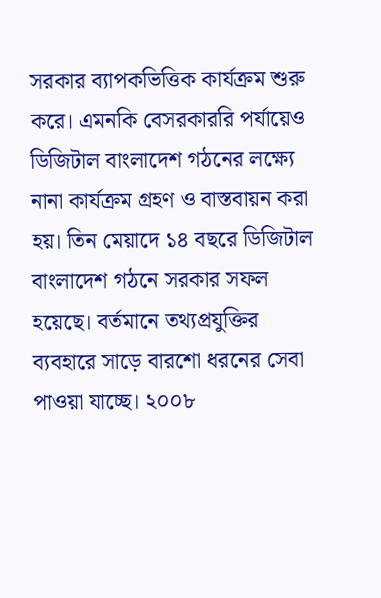সরকার ব্যাপকভিত্তিক কার্যক্রম শুরু করে। এমনকি বেসরকাররি পর্যায়েও ডিজিটাল বাংলাদেশ গঠনের লক্ষ্যে নানা কার্যক্রম গ্রহণ ও বাস্তবায়ন করা হয়। তিন মেয়াদে ১৪ বছরে ডিজিটাল বাংলাদেশ গঠনে সরকার সফল হয়েছে। বর্তমানে তথ্যপ্রযুক্তির ব্যবহারে সাড়ে বারশো ধরনের সেবা পাওয়া যাচ্ছে। ২০০৮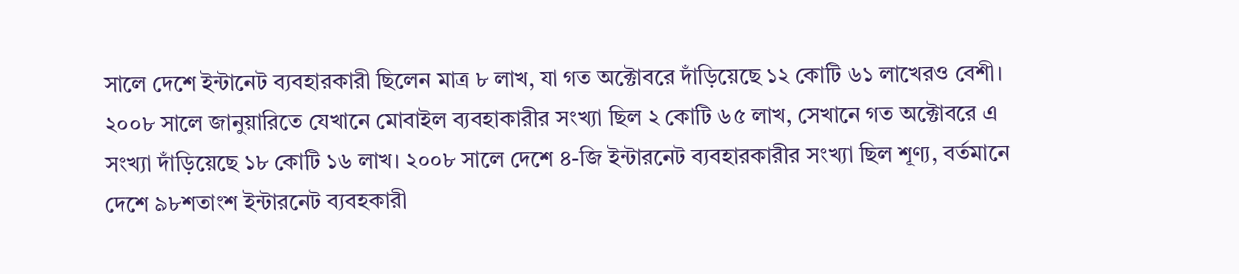সালে দেশে ইন্টানেট ব্যবহারকারী ছিলেন মাত্র ৮ লাখ, যা গত অক্টোবরে দাঁড়িয়েছে ১২ কোটি ৬১ লাখেরও বেশী। ২০০৮ সালে জানুয়ারিতে যেখানে মোবাইল ব্যবহাকারীর সংখ্যা ছিল ২ কোটি ৬৫ লাখ, সেখানে গত অক্টোবরে এ সংখ্যা দাঁড়িয়েছে ১৮ কোটি ১৬ লাখ। ২০০৮ সালে দেশে ৪-জি ইন্টারনেট ব্যবহারকারীর সংখ্যা ছিল শূণ্য, বর্তমানে দেশে ৯৮শতাংশ ইন্টারনেট ব্যবহকারী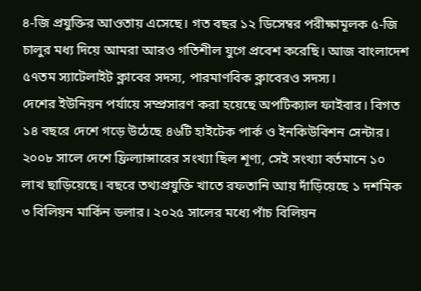৪-জি প্রযুক্তির আওতায় এসেছে। গত বছর ১২ ডিসেম্বর পরীক্ষামূলক ৫-জি চালুর মধ্য দিয়ে আমরা আরও গতিশীল যুগে প্রবেশ করেছি। আজ বাংলাদেশ ৫৭তম স্যাটেলাইট ক্লাবের সদস্য, পারমাণবিক ক্লাবেরও সদস্য।
দেশের ইউনিয়ন পর্যায়ে সম্প্রসারণ করা হয়েছে অপটিক্যাল ফাইবার। বিগত ১৪ বছরে দেশে গড়ে উঠেছে ৪৬টি হাইটেক পার্ক ও ইনকিউবিশন সেন্টার। ২০০৮ সালে দেশে ফ্রিল্যান্সারের সংখ্যা ছিল শূণ্য, সেই সংখ্যা বর্তমানে ১০ লাখ ছাড়িয়েছে। বছরে তথ্যপ্রযুক্তি খাতে রফতানি আয় দাঁড়িয়েছে ১ দশমিক ৩ বিলিয়ন মার্কিন ডলার। ২০২৫ সালের মধ্যে পাঁচ বিলিয়ন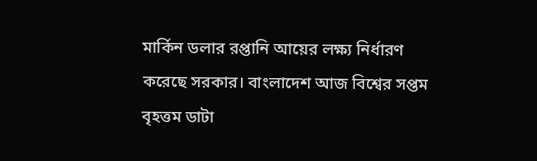মার্কিন ডলার রপ্তানি আয়ের লক্ষ্য নির্ধারণ করেছে সরকার। বাংলাদেশ আজ বিশ্বের সপ্তম বৃহত্তম ডাটা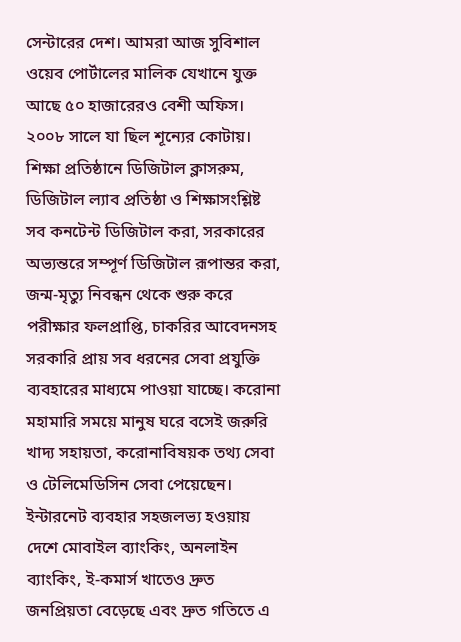সেন্টারের দেশ। আমরা আজ সুবিশাল ওয়েব পোর্টালের মালিক যেখানে যুক্ত আছে ৫০ হাজারেরও বেশী অফিস। ২০০৮ সালে যা ছিল শূন্যের কোটায়। শিক্ষা প্রতিষ্ঠানে ডিজিটাল ক্লাসরুম, ডিজিটাল ল্যাব প্রতিষ্ঠা ও শিক্ষাসংশ্লিষ্ট সব কনটেন্ট ডিজিটাল করা, সরকারের অভ্যন্তরে সম্পূর্ণ ডিজিটাল রূপান্তর করা, জন্ম-মৃত্যু নিবন্ধন থেকে শুরু করে পরীক্ষার ফলপ্রাপ্তি, চাকরির আবেদনসহ সরকারি প্রায় সব ধরনের সেবা প্রযুক্তি ব্যবহারের মাধ্যমে পাওয়া যাচ্ছে। করোনা মহামারি সময়ে মানুষ ঘরে বসেই জরুরি খাদ্য সহায়তা, করোনাবিষয়ক তথ্য সেবা ও টেলিমেডিসিন সেবা পেয়েছেন। ইন্টারনেট ব্যবহার সহজলভ্য হওয়ায় দেশে মোবাইল ব্যাংকিং, অনলাইন ব্যাংকিং, ই-কমার্স খাতেও দ্রুত জনপ্রিয়তা বেড়েছে এবং দ্রুত গতিতে এ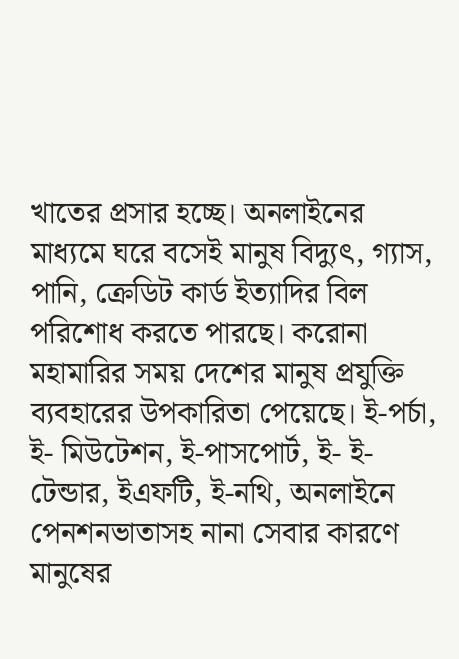খাতের প্রসার হচ্ছে। অনলাইনের মাধ্যমে ঘরে বসেই মানুষ বিদ্যুৎ, গ্যাস, পানি, ক্রেডিট কার্ড ইত্যাদির বিল পরিশোধ করতে পারছে। করোনা মহামারির সময় দেশের মানুষ প্রযুক্তি ব্যবহারের উপকারিতা পেয়েছে। ই-পর্চা, ই- মিউটেশন, ই-পাসপোর্ট, ই- ই-টেন্ডার, ইএফটি, ই-নথি, অনলাইনে পেনশনভাতাসহ নানা সেবার কারণে মানুষের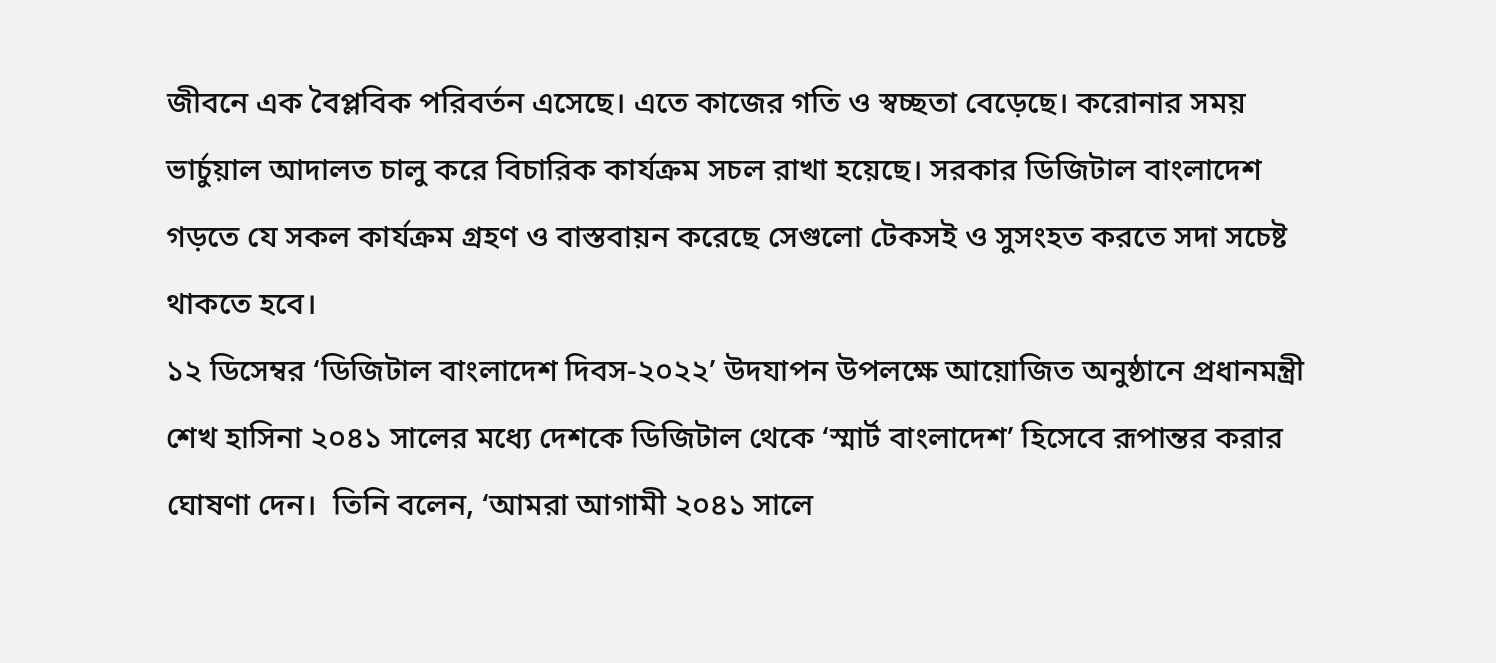জীবনে এক বৈপ্লবিক পরিবর্তন এসেছে। এতে কাজের গতি ও স্বচ্ছতা বেড়েছে। করোনার সময় ভার্চুয়াল আদালত চালু করে বিচারিক কার্যক্রম সচল রাখা হয়েছে। সরকার ডিজিটাল বাংলাদেশ গড়তে যে সকল কার্যক্রম গ্রহণ ও বাস্তবায়ন করেছে সেগুলো টেকসই ও সুসংহত করতে সদা সচেষ্ট থাকতে হবে।
১২ ডিসেম্বর ‘ডিজিটাল বাংলাদেশ দিবস-২০২২’ উদযাপন উপলক্ষে আয়োজিত অনুষ্ঠানে প্রধানমন্ত্রী শেখ হাসিনা ২০৪১ সালের মধ্যে দেশকে ডিজিটাল থেকে ‘স্মার্ট বাংলাদেশ’ হিসেবে রূপান্তর করার ঘোষণা দেন।  তিনি বলেন, ‘আমরা আগামী ২০৪১ সালে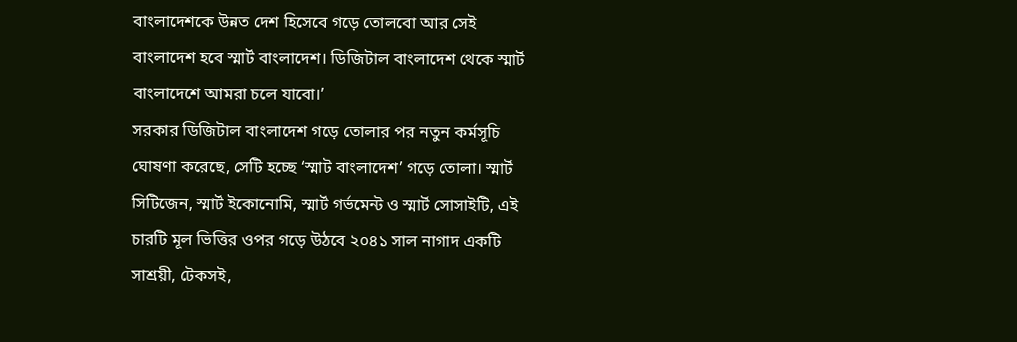বাংলাদেশকে উন্নত দেশ হিসেবে গড়ে তোলবো আর সেই বাংলাদেশ হবে স্মার্ট বাংলাদেশ। ডিজিটাল বাংলাদেশ থেকে স্মার্ট বাংলাদেশে আমরা চলে যাবো।’
সরকার ডিজিটাল বাংলাদেশ গড়ে তোলার পর নতুন কর্মসূচি ঘোষণা করেছে, সেটি হচ্ছে ‘স্মাট বাংলাদেশ’ গড়ে তোলা। স্মার্ট সিটিজেন, স্মার্ট ইকোনোমি, স্মার্ট গর্ভমেন্ট ও স্মার্ট সোসাইটি, এই চারটি মূল ভিত্তির ওপর গড়ে উঠবে ২০৪১ সাল নাগাদ একটি সাশ্রয়ী, টেকসই,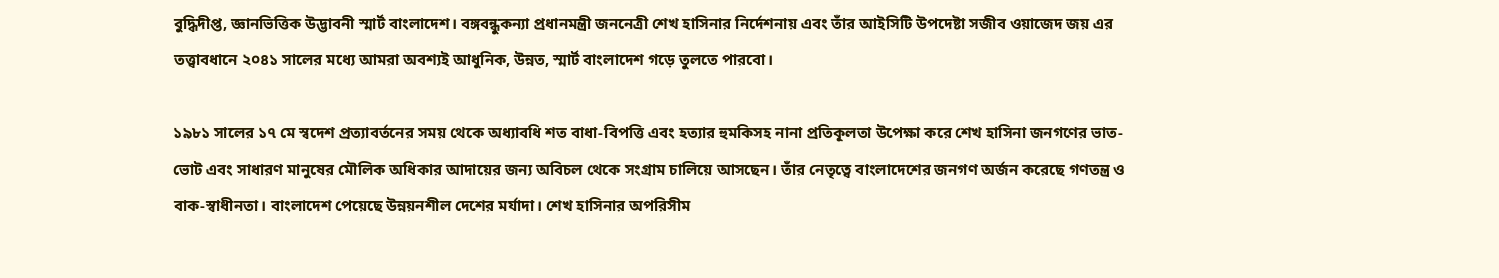বুদ্ধিদীপ্ত, জ্ঞানভিত্তিক উদ্ভাবনী স্মার্ট বাংলাদেশ। বঙ্গবন্ধুকন্যা প্রধানমন্ত্রী জননেত্রী শেখ হাসিনার নির্দেশনায় এবং তাঁর আইসিটি উপদেষ্টা সজীব ওয়াজেদ জয় এর তত্ত্বাবধানে ২০৪১ সালের মধ্যে আমরা অবশ্যই আধুনিক, উন্নত, স্মার্ট বাংলাদেশ গড়ে তুলতে পারবো।

১৯৮১ সালের ১৭ মে স্বদেশ প্রত্যাবর্তনের সময় থেকে অধ্যাবধি শত বাধা-বিপত্তি এবং হত্যার হুমকিসহ নানা প্রতিকূলতা উপেক্ষা করে শেখ হাসিনা জনগণের ভাত-ভোট এবং সাধারণ মানুষের মৌলিক অধিকার আদায়ের জন্য অবিচল থেকে সংগ্রাম চালিয়ে আসছেন। তাঁর নেতৃত্বে বাংলাদেশের জনগণ অর্জন করেছে গণতন্ত্র ও বাক-স্বাধীনতা। বাংলাদেশ পেয়েছে উন্নয়নশীল দেশের মর্যাদা। শেখ হাসিনার অপরিসীম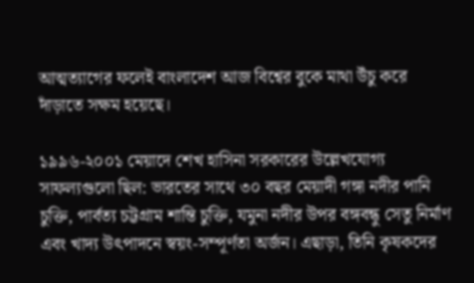আত্মত্যাগের ফলেই বাংলাদেশ আজ বিশ্বের বুকে মাথা উঁচু করে দাঁড়াতে সক্ষম হয়েছে।

১৯৯৬-২০০১ মেয়াদে শেখ হাসিনা সরকারের উল্লেখযোগ্য সাফল্যগুলো ছিল: ভারতের সাথে ৩০ বছর মেয়াদী গঙ্গা নদীর পানি চুক্তি, পার্বত্য চট্টগ্রাম শান্তি চুক্তি, যমুনা নদীর উপর বঙ্গবন্ধু সেতু নির্মাণ এবং খাদ্য উৎপাদনে স্বয়ং-সম্পূর্ণতা অর্জন। এছাড়া, তিনি কৃষকদের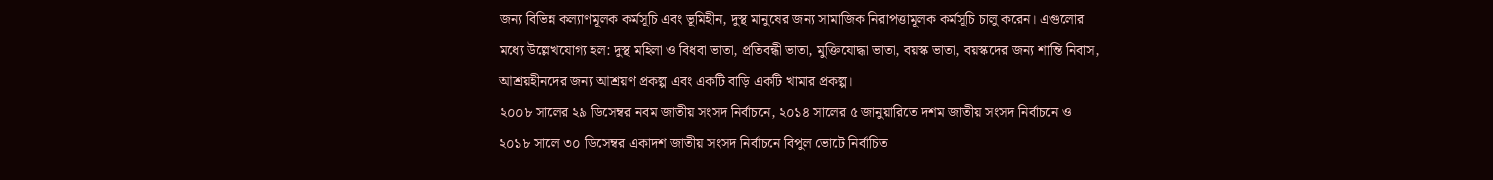জন্য বিভিন্ন কল্যাণমূলক কর্মসূচি এবং ভূমিহীন, দুস্থ মানুষের জন্য সামাজিক নিরাপত্তামূলক কর্মসূচি চালু করেন। এগুলোর মধ্যে উল্লেখযোগ্য হল: দুস্থ মহিলা ও বিধবা ভাতা, প্রতিবন্ধী ভাতা, মুক্তিযোদ্ধা ভাতা, বয়স্ক ভাতা, বয়স্কদের জন্য শান্তি নিবাস, আশ্রয়হীনদের জন্য আশ্রয়ণ প্রকল্প এবং একটি বাড়ি একটি খামার প্রকল্প।
২০০৮ সালের ২৯ ডিসেম্বর নবম জাতীয় সংসদ নির্বাচনে, ২০১৪ সালের ৫ জানুয়ারিতে দশম জাতীয় সংসদ নির্বাচনে ও ২০১৮ সালে ৩০ ডিসেম্বর একাদশ জাতীয় সংসদ নির্বাচনে বিপুল ভোটে নির্বাচিত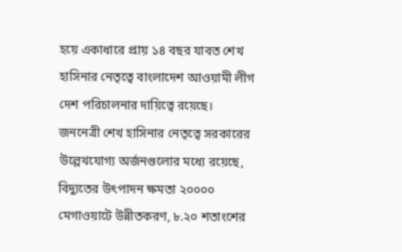হয়ে একাধারে প্রায় ১৪ বছর যাবত শেখ হাসিনার নেতৃত্বে বাংলাদেশ আওয়ামী লীগ দেশ পরিচালনার দায়িত্বে রয়েছে।
জননেত্রী শেখ হাসিনার নেতৃত্বে সরকারের উল্লেখযোগ্য অর্জনগুলোর মধ্যে রয়েছে, বিদ্যুতের উৎপাদন ক্ষমতা ২০০০০ মেগাওয়াটে উন্নীতকরণ, ৮.২০ শতাংশের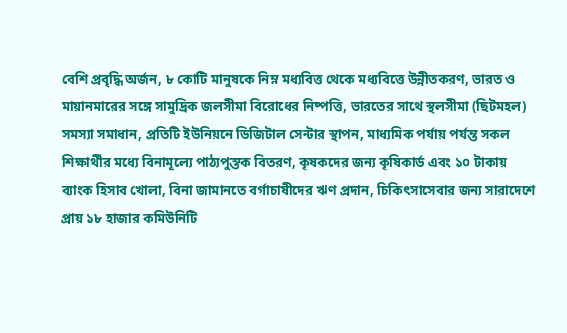বেশি প্রবৃদ্ধি অর্জন, ৮ কোটি মানুষকে নিম্ন মধ্যবিত্ত থেকে মধ্যবিত্তে উন্নীতকরণ, ভারত ও মায়ানমারের সঙ্গে সামুদ্রিক জলসীমা বিরোধের নিষ্পত্তি, ভারতের সাথে স্থলসীমা (ছিটমহল) সমস্যা সমাধান, প্রতিটি ইউনিয়নে ডিজিটাল সেন্টার স্থাপন, মাধ্যমিক পর্যায় পর্যন্ত সকল শিক্ষার্থীর মধ্যে বিনামূল্যে পাঠ্যপুস্তক বিতরণ, কৃষকদের জন্য কৃষিকার্ড এবং ১০ টাকায় ব্যাংক হিসাব খোলা, বিনা জামানতে বর্গাচাষীদের ঋণ প্রদান, চিকিৎসাসেবার জন্য সারাদেশে প্রায় ১৮ হাজার কমিউনিটি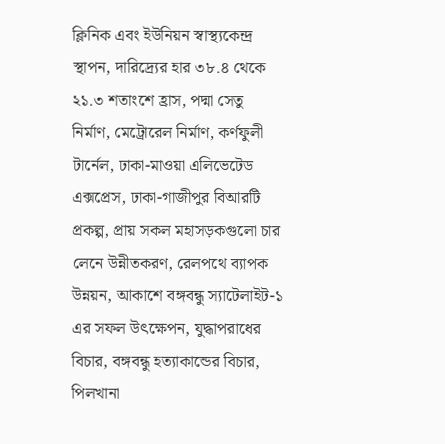ক্লিনিক এবং ইউনিয়ন স্বাস্থ্যকেন্দ্র স্থাপন, দারিদ্র্যের হার ৩৮.৪ থেকে ২১.৩ শতাংশে হ্রাস, পদ্মা সেতু নির্মাণ, মেট্রোরেল নির্মাণ, কর্ণফুলী টার্নেল, ঢাকা-মাওয়া এলিভেটেড এক্সপ্রেস, ঢাকা-গাজীপুর বিআরটি প্রকল্প, প্রায় সকল মহাসড়কগুলো চার লেনে উন্নীতকরণ, রেলপথে ব্যাপক উন্নয়ন, আকাশে বঙ্গবন্ধু স্যাটেলাইট-১ এর সফল উৎক্ষেপন, যুদ্ধাপরাধের বিচার, বঙ্গবন্ধু হত্যাকান্ডের বিচার, পিলখানা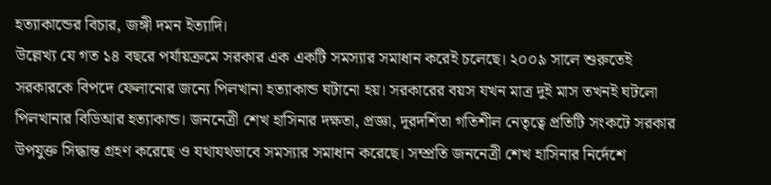হত্যাকান্ডের বিচার, জঙ্গী দমন ইত্যাদি।
উল্লেখ্য যে গত ১৪ বছরে পর্যায়ক্রমে সরকার এক একটি সমস্যার সমাধান করেই চলেছে। ২০০৯ সালে শুরুতেই সরকারকে বিপদে ফেলানোর জন্যে পিলখানা হত্যাকান্ড ঘটানো হয়। সরকারের বয়স যখন মাত্র দুই মাস তখনই ঘটলো পিলখানার বিডিআর হত্যাকান্ড। জননেত্রী শেখ হাসিনার দক্ষতা, প্রজ্ঞা, দূরদর্শিতা গতিশীল নেতৃত্বে প্রতিটি সংকটে সরকার উপযুক্ত সিদ্ধান্ত গ্রহণ করেছে ও যথাযথভাবে সমস্যার সমাধান করেছে। সম্প্রতি জননেত্রী শেখ হাসিনার নির্দেশে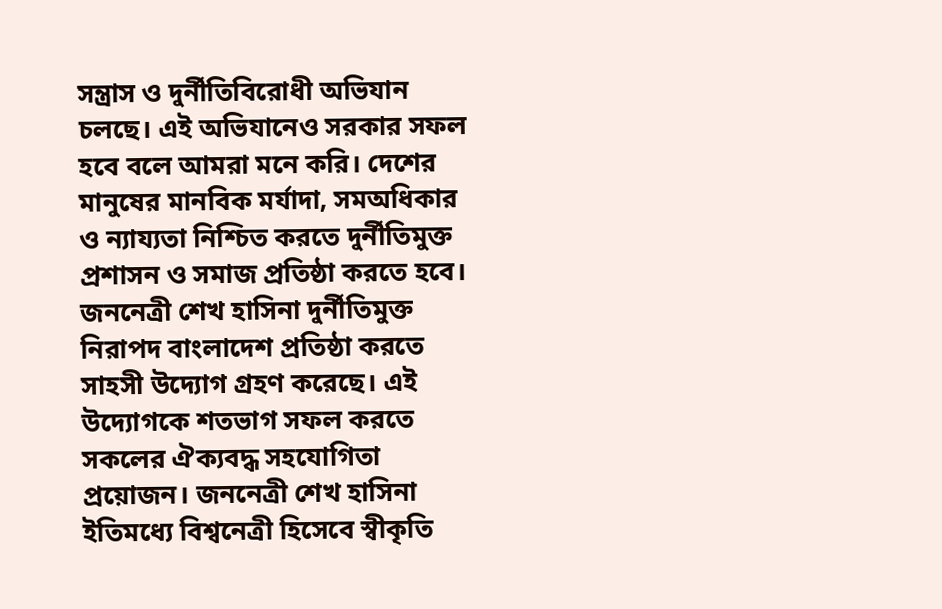সন্ত্রাস ও দুর্নীতিবিরোধী অভিযান চলছে। এই অভিযানেও সরকার সফল হবে বলে আমরা মনে করি। দেশের মানুষের মানবিক মর্যাদা, সমঅধিকার ও ন্যায্যতা নিশ্চিত করতে দুর্নীতিমুক্ত প্রশাসন ও সমাজ প্রতিষ্ঠা করতে হবে। জননেত্রী শেখ হাসিনা দুর্নীতিমুক্ত নিরাপদ বাংলাদেশ প্রতিষ্ঠা করতে সাহসী উদ্যোগ গ্রহণ করেছে। এই উদ্যোগকে শতভাগ সফল করতে সকলের ঐক্যবদ্ধ সহযোগিতা প্রয়োজন। জননেত্রী শেখ হাসিনা ইতিমধ্যে বিশ্বনেত্রী হিসেবে স্বীকৃতি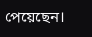পেয়েছেন।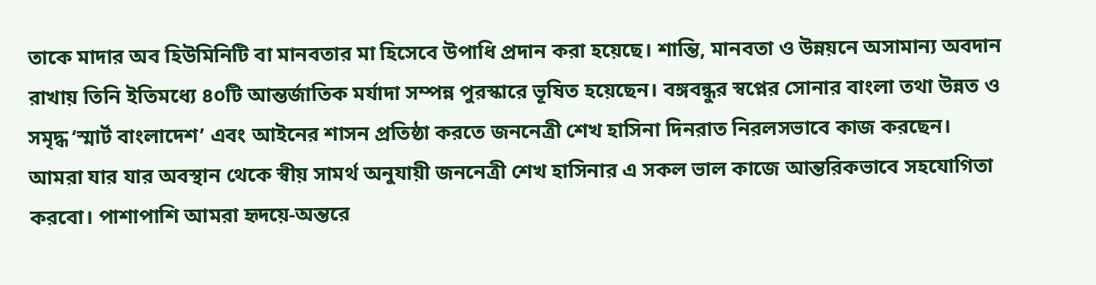তাকে মাদার অব হিউমিনিটি বা মানবতার মা হিসেবে উপাধি প্রদান করা হয়েছে। শান্তি, মানবতা ও উন্নয়নে অসামান্য অবদান রাখায় তিনি ইতিমধ্যে ৪০টি আন্তর্জাতিক মর্যাদা সম্পন্ন পুরস্কারে ভূষিত হয়েছেন। বঙ্গবন্ধুর স্বপ্নের সোনার বাংলা তথা উন্নত ও সমৃদ্ধ ‘স্মার্ট বাংলাদেশ’ এবং আইনের শাসন প্রতিষ্ঠা করতে জননেত্রী শেখ হাসিনা দিনরাত নিরলসভাবে কাজ করছেন।
আমরা যার যার অবস্থান থেকে স্বীয় সামর্থ অনুযায়ী জননেত্রী শেখ হাসিনার এ সকল ভাল কাজে আন্তরিকভাবে সহযোগিতা করবো। পাশাপাশি আমরা হৃদয়ে-অন্তরে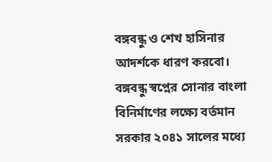বঙ্গবন্ধু ও শেখ হাসিনার আদর্শকে ধারণ করবো। বঙ্গবন্ধু স্বপ্নের সোনার বাংলা বিনির্মাণের লক্ষ্যে বর্তমান সরকার ২০৪১ সালের মধ্যে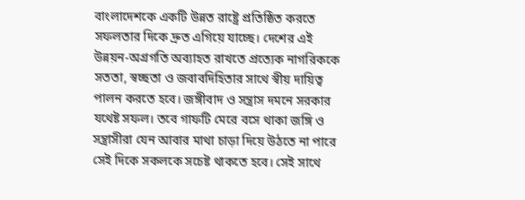বাংলাদেশকে একটি উন্নত রাষ্ট্রে প্রতিষ্ঠিত করতে সফলতার দিকে দ্রুত এগিয়ে যাচ্ছে। দেশের এই উন্নয়ন-অগ্রগতি অব্যাহত রাখতে প্রত্যেক নাগরিককে সততা, স্বচ্ছতা ও জবাবদিহিতার সাথে স্বীয় দায়িত্ব পালন করতে হবে। জঙ্গীবাদ ও সন্ত্রাস দমনে সরকার যথেষ্ট সফল। তবে গাফটি মেরে বসে থাকা জঙ্গি ও সন্ত্রাসীরা যেন আবার মাথা চাড়া দিয়ে উঠতে না পারে সেই দিকে সকলকে সচেষ্ট থাকতে হবে। সেই সাথে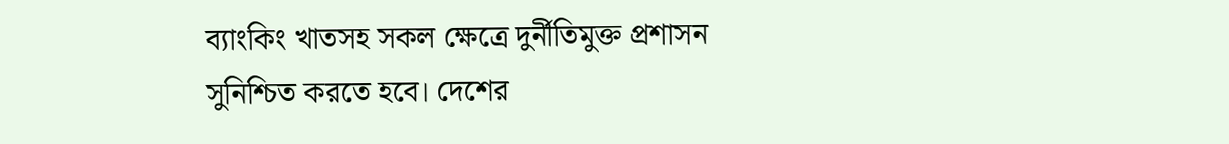ব্যাংকিং খাতসহ সকল ক্ষেত্রে দুর্নীতিমুক্ত প্রশাসন সুনিশ্চিত করতে হবে। দেশের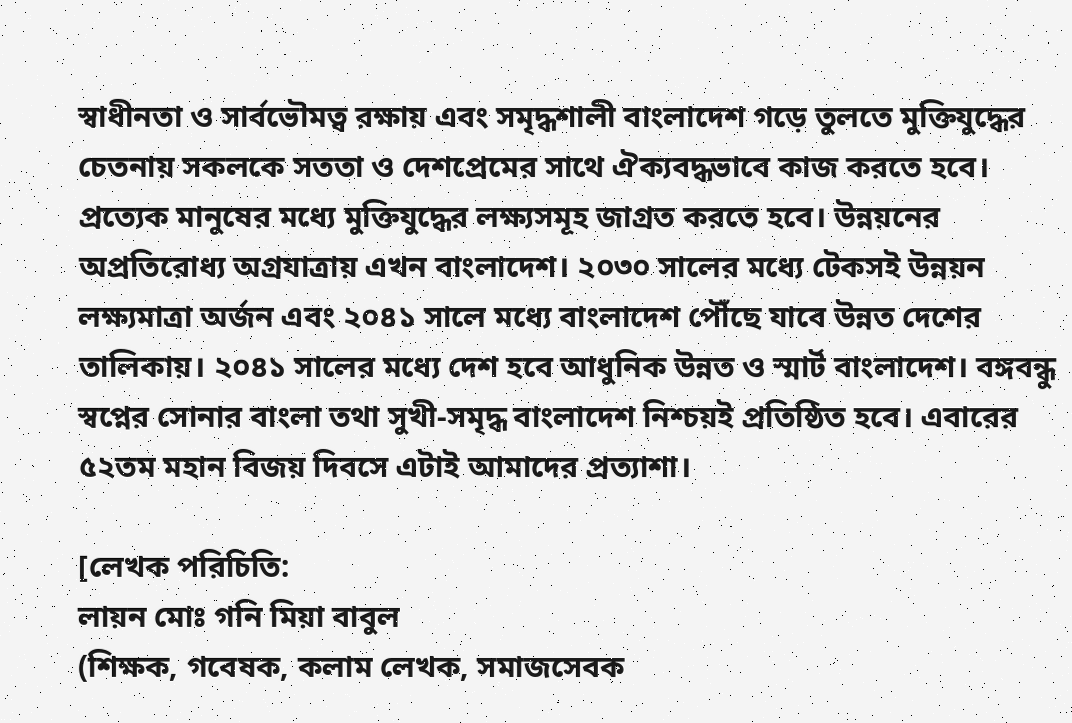স্বাধীনতা ও সার্বভৌমত্ব রক্ষায় এবং সমৃদ্ধশালী বাংলাদেশ গড়ে তুলতে মুক্তিযুদ্ধের চেতনায় সকলকে সততা ও দেশপ্রেমের সাথে ঐক্যবদ্ধভাবে কাজ করতে হবে। প্রত্যেক মানুষের মধ্যে মুক্তিযুদ্ধের লক্ষ্যসমূহ জাগ্রত করতে হবে। উন্নয়নের অপ্রতিরোধ্য অগ্রযাত্রায় এখন বাংলাদেশ। ২০৩০ সালের মধ্যে টেকসই উন্নয়ন লক্ষ্যমাত্রা অর্জন এবং ২০৪১ সালে মধ্যে বাংলাদেশ পৌঁছে যাবে উন্নত দেশের তালিকায়। ২০৪১ সালের মধ্যে দেশ হবে আধুনিক উন্নত ও স্মার্ট বাংলাদেশ। বঙ্গবন্ধু স্বপ্নের সোনার বাংলা তথা সুখী-সমৃদ্ধ বাংলাদেশ নিশ্চয়ই প্রতিষ্ঠিত হবে। এবারের ৫২তম মহান বিজয় দিবসে এটাই আমাদের প্রত্যাশা।

[লেখক পরিচিতি:
লায়ন মোঃ গনি মিয়া বাবুল
(শিক্ষক, গবেষক, কলাম লেখক, সমাজসেবক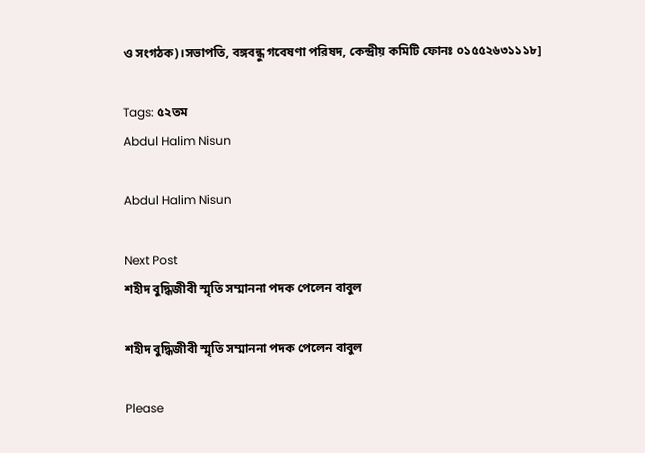ও সংগঠক)।সভাপতি, বঙ্গবন্ধু গবেষণা পরিষদ, কেন্দ্রীয় কমিটি ফোনঃ ০১৫৫২৬৩১১১৮]

Tags: ৫২তম
Abdul Halim Nisun

Abdul Halim Nisun

Next Post
শহীদ বুদ্ধিজীবী স্মৃতি সম্মাননা পদক পেলেন বাবুল

শহীদ বুদ্ধিজীবী স্মৃতি সম্মাননা পদক পেলেন বাবুল

Please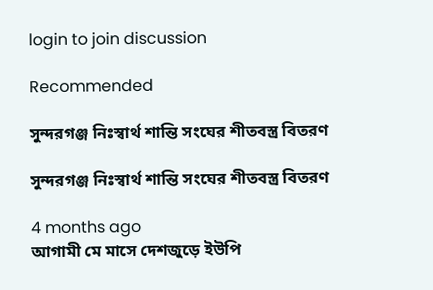login to join discussion

Recommended

সুন্দরগঞ্জ নিঃস্বার্থ শান্তি সংঘের শীতবস্ত্র বিতরণ

সুন্দরগঞ্জ নিঃস্বার্থ শান্তি সংঘের শীতবস্ত্র বিতরণ

4 months ago
আগামী মে মাসে দেশজুড়ে ইউপি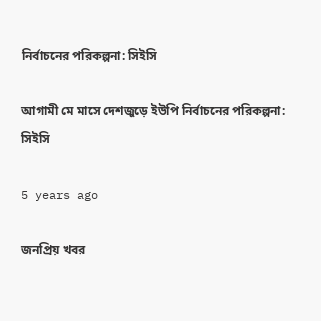নির্বাচনের পরিকল্পনা: সিইসি

আগামী মে মাসে দেশজুড়ে ইউপি নির্বাচনের পরিকল্পনা: সিইসি

5 years ago

জনপ্রিয় খবর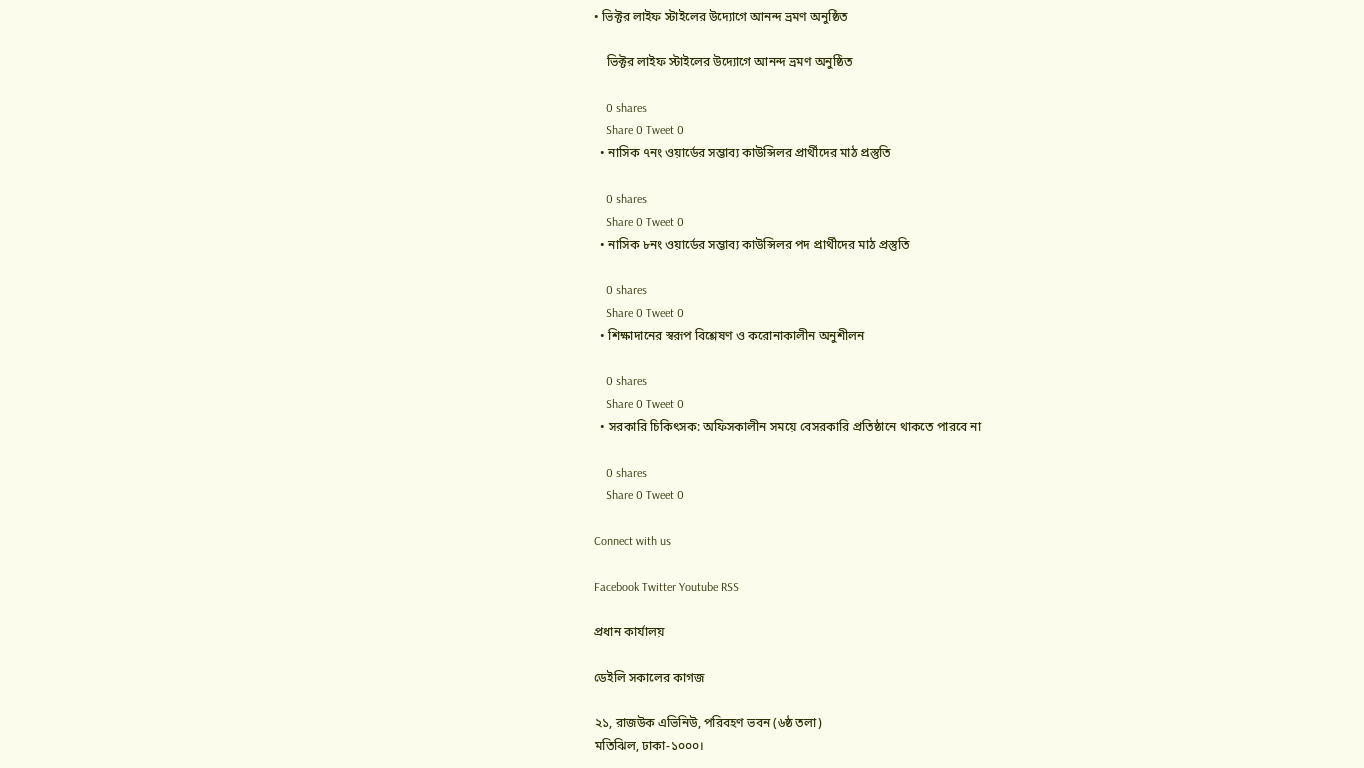• ভিক্টর লাইফ স্টাইলের উদ্যোগে আনন্দ ভ্রমণ অনুষ্ঠিত

    ভিক্টর লাইফ স্টাইলের উদ্যোগে আনন্দ ভ্রমণ অনুষ্ঠিত

    0 shares
    Share 0 Tweet 0
  • নাসিক ৭নং ওয়ার্ডের সম্ভাব্য কাউন্সিলর প্রার্থীদের মাঠ প্রস্তুতি

    0 shares
    Share 0 Tweet 0
  • নাসিক ৮নং ওয়ার্ডের সম্ভাব্য কাউন্সিলর পদ প্রার্থীদের মাঠ প্রস্তুতি

    0 shares
    Share 0 Tweet 0
  • শিক্ষাদানের স্বরূপ বিশ্লেষণ ও করোনাকালীন অনুশীলন

    0 shares
    Share 0 Tweet 0
  • সরকারি চিকিৎসক: অফিসকালীন সময়ে বেসরকারি প্রতিষ্ঠানে থাকতে পারবে না

    0 shares
    Share 0 Tweet 0

Connect with us

Facebook Twitter Youtube RSS

প্রধান কার্যালয়

ডেইলি সকালের কাগজ

২১, রাজউক এভিনিউ, পরিবহণ ভবন (৬ষ্ঠ তলা)
মতিঝিল, ঢাকা-১০০০।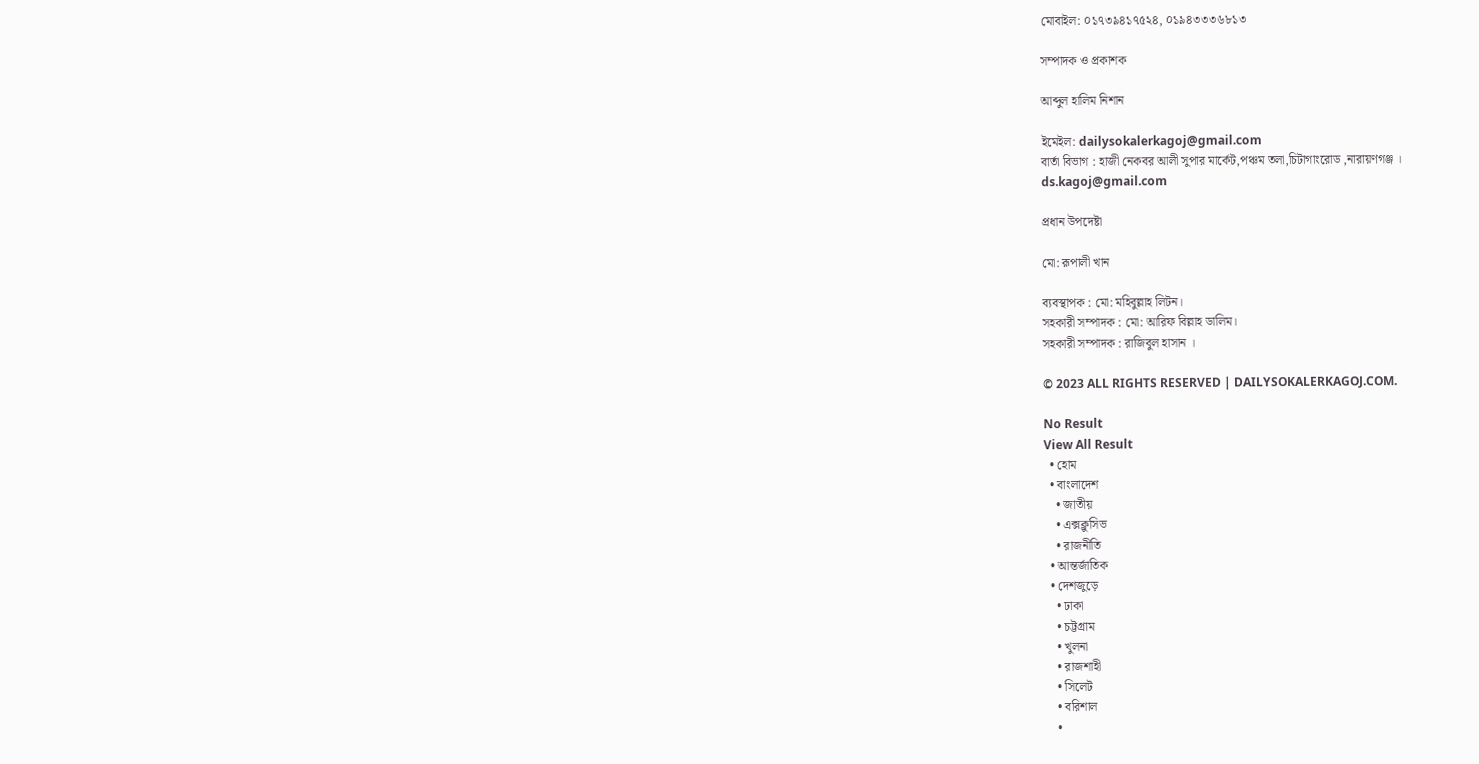মোবাইল: ০১৭৩৯৪১৭৫২৪, ০১৯৪৩৩৩৬৮১৩

সম্পাদক ও প্রকাশক

আব্দুল হালিম নিশান

ইমেইল: dailysokalerkagoj@gmail.com
বার্তা বিভাগ : হাজী নেকবর আলী সুপার মার্কেট,পঞ্চম তলা,চিটাগাংরোড ,নারায়ণগঞ্জ ।
ds.kagoj@gmail.com

প্রধান উপদেষ্টা

মো: রূপালী খান

ব্যবস্থাপক : মো: মহিবুল্লাহ লিটন।
সহকারী সম্পাদক : মো: আরিফ বিল্লাহ ডালিম।
সহকারী সম্পাদক : রাজিবুল হাসান ।

© 2023 ALL RIGHTS RESERVED | DAILYSOKALERKAGOJ.COM.

No Result
View All Result
  • হোম
  • বাংলাদেশ
    • জাতীয়
    • এক্সক্লুসিভ
    • রাজনীতি
  • আন্তর্জাতিক
  • দেশজুড়ে
    • ঢাকা
    • চট্টগ্রাম
    • খুলনা
    • রাজশাহী
    • সিলেট
    • বরিশাল
    •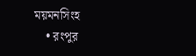ময়মনসিংহ
    • রংপুর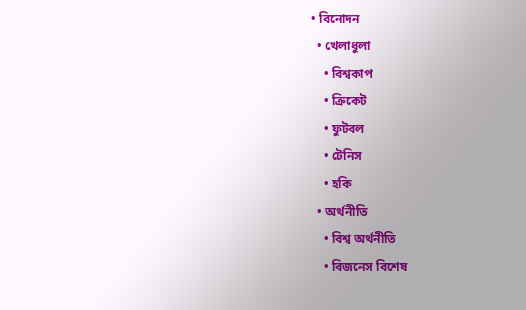• বিনোদন
  • খেলাধুলা
    • বিশ্বকাপ
    • ক্রিকেট
    • ফুটবল
    • টেনিস
    • হকি
  • অর্থনীতি
    • বিশ্ব অর্থনীতি
    • বিজনেস বিশেষ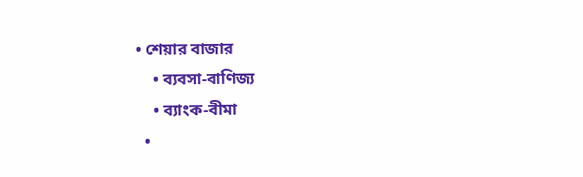• শেয়ার বাজার
    • ব্যবসা-বাণিজ্য
    • ব্যাংক-বীমা
  •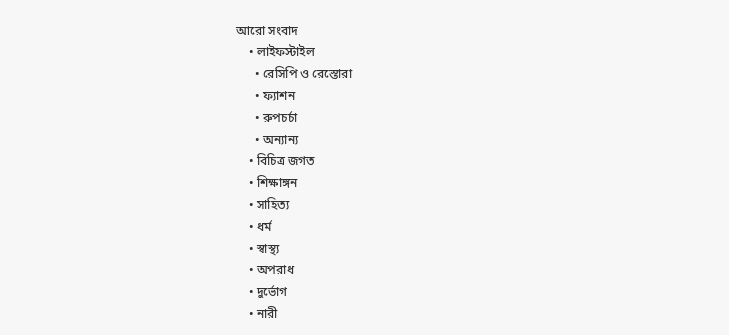আরো সংবাদ
    • লাইফস্টাইল
      • রেসিপি ও রেস্তোরা
      • ফ্যাশন
      • রুপচর্চা
      • অন্যান্য
    • বিচিত্র জগত
    • শিক্ষাঙ্গন
    • সাহিত্য
    • ধর্ম
    • স্বাস্থ্য
    • অপরাধ
    • দুর্ভোগ
    • নারী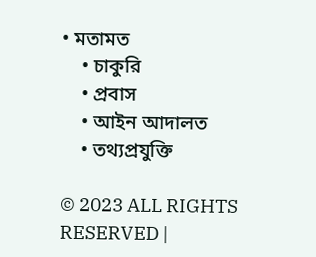• মতামত
    • চাকুরি
    • প্রবাস
    • আইন আদালত
    • তথ্যপ্রযুক্তি

© 2023 ALL RIGHTS RESERVED |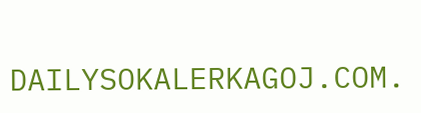DAILYSOKALERKAGOJ.COM.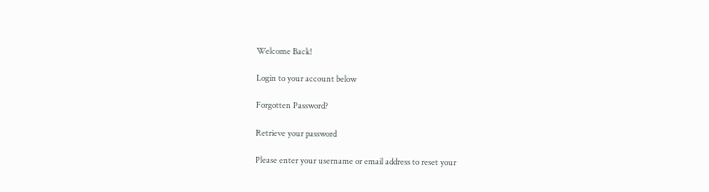Welcome Back!

Login to your account below

Forgotten Password?

Retrieve your password

Please enter your username or email address to reset your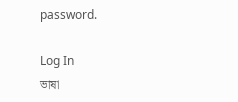password.

Log In
ভাষা